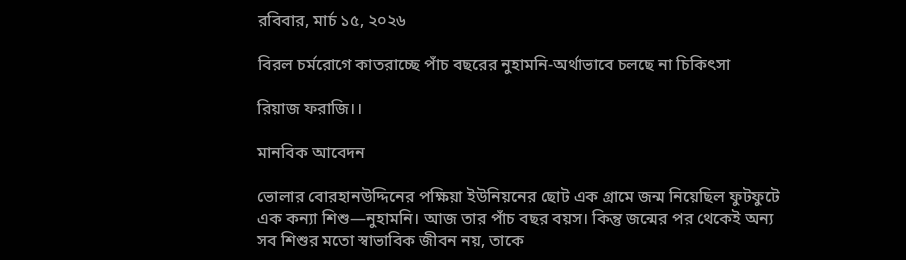রবিবার, মার্চ ১৫, ২০২৬

বিরল চর্মরোগে কাতরাচ্ছে পাঁচ বছরের নুহামনি-অর্থাভাবে চলছে না চিকিৎসা

রিয়াজ ফরাজি।।

মানবিক আবেদন

ভোলার বোরহানউদ্দিনের পক্ষিয়া ইউনিয়নের ছোট এক গ্রামে জন্ম নিয়েছিল ফুটফুটে এক কন্যা শিশু—নুহামনি। আজ তার পাঁচ বছর বয়স। কিন্তু জন্মের পর থেকেই অন্য সব শিশুর মতো স্বাভাবিক জীবন নয়, তাকে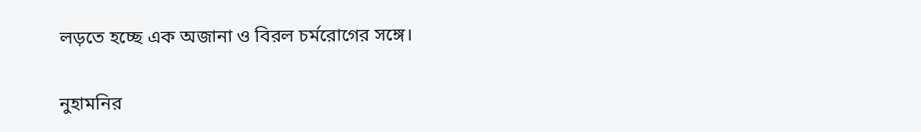লড়তে হচ্ছে এক অজানা ও বিরল চর্মরোগের সঙ্গে।

নুহামনির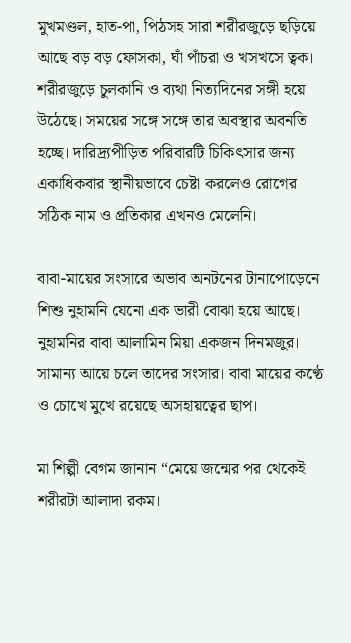মুখমণ্ডল, হাত-পা, পিঠসহ সারা শরীরজুড়ে ছড়িয়ে আছে বড় বড় ফোসকা, ঘাঁ পাঁচরা ও খসখসে ত্বক। শরীরজুড়ে চুলকানি ও ব্যথা নিত্যদিনের সঙ্গী হয়ে উঠেছে। সময়ের সঙ্গে সঙ্গে তার অবস্থার অবনতি হচ্ছে। দারিদ্র্যপীড়িত পরিবারটি চিকিৎসার জন্য একাধিকবার স্থানীয়ভাবে চেষ্টা করলেও রোগের সঠিক নাম ও প্রতিকার এখনও মেলেনি।

বাবা-মায়ের সংসারে অভাব অনটনের টানাপোড়েনে শিশু নুহামনি যেনো এক ভারী বোঝা হয়ে আছে।
নুহামনির বাবা আলামিন মিয়া একজন দিনমজুর। সামান্য আয়ে চলে তাদের সংসার। বাবা মায়ের কণ্ঠে ও চোখে মুখে রয়েছে অসহায়ত্বের ছাপ।

মা শিল্পী বেগম জানান “মেয়ে জন্মের পর থেকেই শরীরটা আলাদা রকম।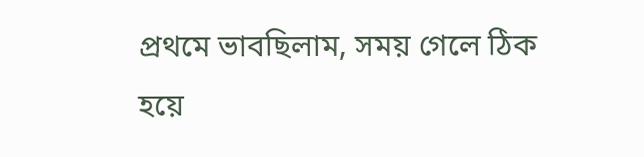প্রথমে ভাবছিলাম, সময় গেলে ঠিক হয়ে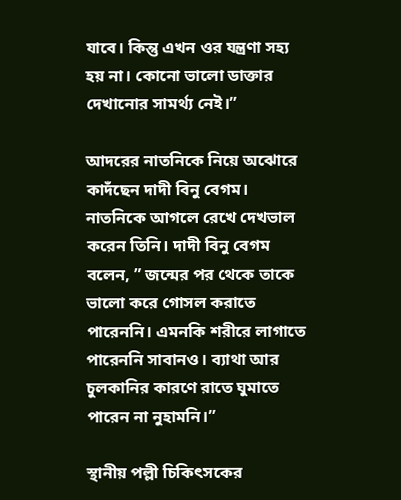যাবে। কিন্তু এখন ওর যন্ত্রণা সহ্য হয় না। কোনো ভালো ডাক্তার দেখানোর সামর্থ্য নেই।”

আদরের নাতনিকে নিয়ে অঝোরে কাদঁছেন দাদী বিনু বেগম। নাতনিকে আগলে রেখে দেখভাল করেন তিনি। দাদী বিনু বেগম বলেন, ” জন্মের পর থেকে তাকে ভালো করে গোসল করাতে পারেননি। এমনকি শরীরে লাগাতে পারেননি সাবানও। ব্যাথা আর চুলকানির কারণে রাতে ঘুমাতে পারেন না নুহামনি।”

স্থানীয় পল্লী চিকিৎসকের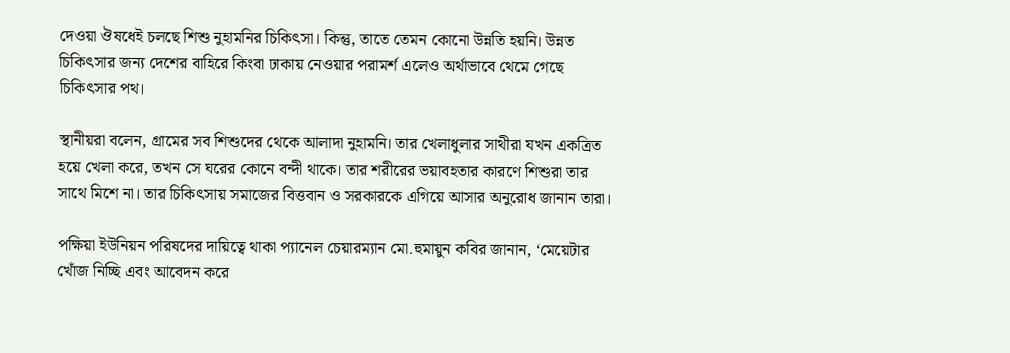দেওয়া ঔষধেই চলছে শিশু নুহামনির চিকিৎসা। কিন্তু, তাতে তেমন কোনো উন্নতি হয়নি। উন্নত চিকিৎসার জন্য দেশের বাহিরে কিংবা ঢাকায় নেওয়ার পরামর্শ এলেও অর্থাভাবে থেমে গেছে চিকিৎসার পথ।

স্থানীয়রা বলেন, গ্রামের সব শিশুদের থেকে আলাদা নুহামনি। তার খেলাধুলার সাথীরা যখন একত্রিত হয়ে খেলা করে, তখন সে ঘরের কোনে বন্দী থাকে। তার শরীরের ভয়াবহতার কারণে শিশুরা তার সাথে মিশে না। তার চিকিৎসায় সমাজের বিত্তবান ও সরকারকে এগিয়ে আসার অনুরোধ জানান তারা।

পক্ষিয়া ইউনিয়ন পরিষদের দায়িত্বে থাকা প্যানেল চেয়ারম্যান মো.হুমায়ুন কবির জানান, ‘মেয়েটার খোঁজ নিচ্ছি এবং আবেদন করে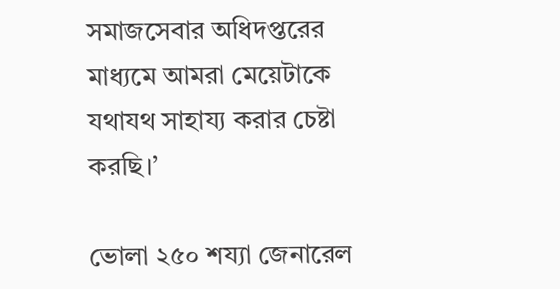সমাজসেবার অধিদপ্তরের মাধ্যমে আমরা মেয়েটাকে যথাযথ সাহায্য করার চেষ্টা করছি।’

ভোলা ২৫০ শয্যা জেনারেল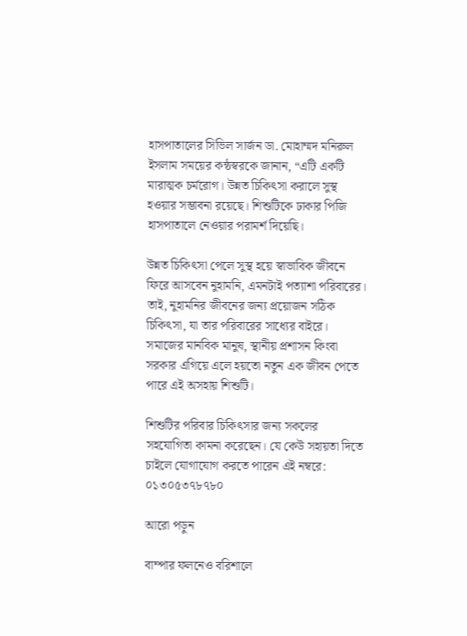হাসপাতালের সিভিল সার্জন ডা. মোহাম্মদ মনিরুল ইসলাম সময়ের কন্ঠস্বরকে জানান, “এটি একটি মারাত্মক চর্মরোগ। উন্নত চিকিৎসা করালে সুস্থ হওয়ার সম্ভাবনা রয়েছে। শিশুটিকে ঢাকার পিজি হাসপাতালে নেওয়ার পরামর্শ দিয়েছি।

উন্নত চিকিৎসা পেলে সুস্থ হয়ে স্বাভাবিক জীবনে ফিরে আসবেন নুহামনি, এমনটাই পত্যাশা পরিবারের। তাই, নুহামনির জীবনের জন্য প্রয়োজন সঠিক চিকিৎসা, যা তার পরিবারের সাধ্যের বাইরে। সমাজের মানবিক মানুষ, স্থানীয় প্রশাসন কিংবা সরকার এগিয়ে এলে হয়তো নতুন এক জীবন পেতে পারে এই অসহায় শিশুটি।

শিশুটির পরিবার চিকিৎসার জন্য সকলের সহযোগিতা কামনা করেছেন। যে কেউ সহায়তা দিতে চাইলে যোগাযোগ করতে পারেন এই নম্বরে: ০১৩০৫৩৭৮৭৮০

আরো পড়ুন

বাম্পার ফলনেও বরিশালে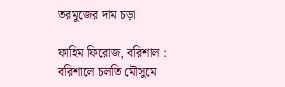তরমুজের দাম চড়া

ফাহিম ফিরোজ, বরিশাল : বরিশালে চলতি মৌসুমে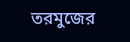তরমুজের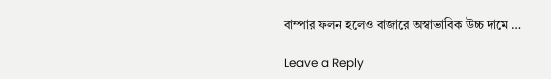বাম্পার ফলন হলেও বাজারে অস্বাভাবিক উচ্চ দামে …

Leave a Reply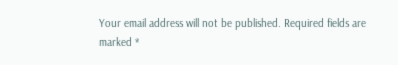Your email address will not be published. Required fields are marked *